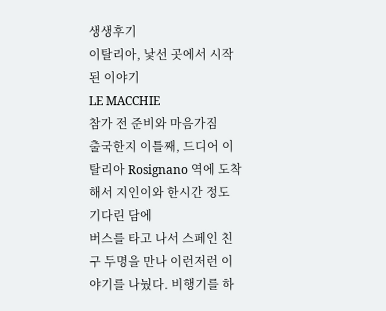생생후기
이탈리아, 낯선 곳에서 시작된 이야기
LE MACCHIE
참가 전 준비와 마음가짐
출국한지 이틀째, 드디어 이탈리아 Rosignano 역에 도착해서 지인이와 한시간 정도 기다린 담에
버스를 타고 나서 스페인 친구 두명을 만나 이런저런 이야기를 나눴다. 비행기를 하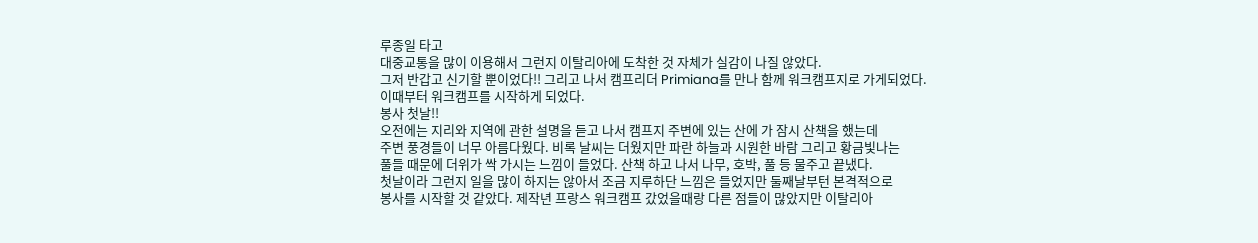루종일 타고
대중교통을 많이 이용해서 그런지 이탈리아에 도착한 것 자체가 실감이 나질 않았다.
그저 반갑고 신기할 뿐이었다!! 그리고 나서 캠프리더 Primiana를 만나 함께 워크캠프지로 가게되었다.
이때부터 워크캠프를 시작하게 되었다.
봉사 첫날!!
오전에는 지리와 지역에 관한 설명을 듣고 나서 캠프지 주변에 있는 산에 가 잠시 산책을 했는데
주변 풍경들이 너무 아름다웠다. 비록 날씨는 더웠지만 파란 하늘과 시원한 바람 그리고 황금빛나는
풀들 때문에 더위가 싹 가시는 느낌이 들었다. 산책 하고 나서 나무, 호박, 풀 등 물주고 끝냈다.
첫날이라 그런지 일을 많이 하지는 않아서 조금 지루하단 느낌은 들었지만 둘째날부턴 본격적으로
봉사를 시작할 것 같았다. 제작년 프랑스 워크캠프 갔었을때랑 다른 점들이 많았지만 이탈리아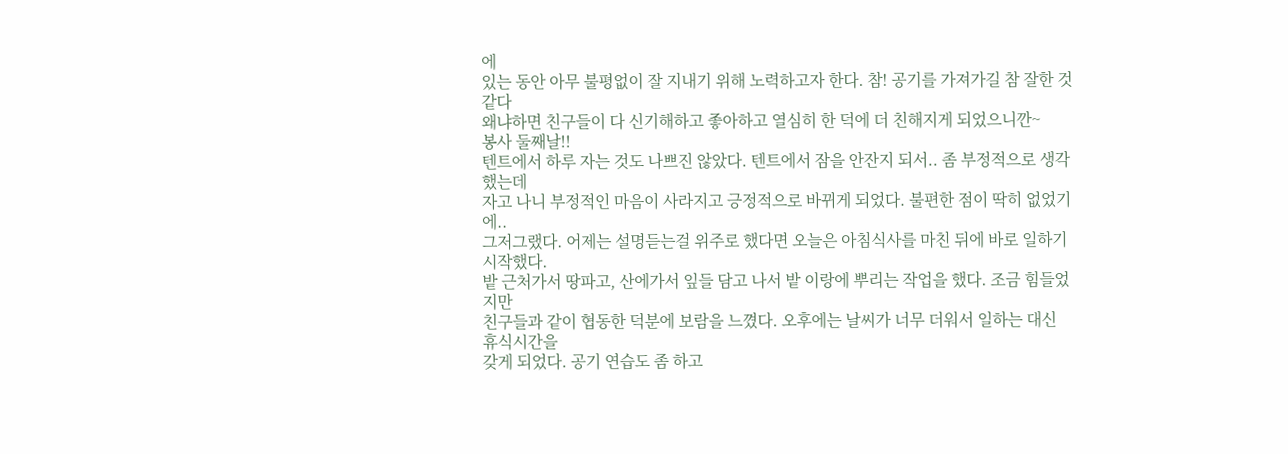에
있는 동안 아무 불평없이 잘 지내기 위해 노력하고자 한다. 참! 공기를 가져가길 참 잘한 것 같다
왜냐하면 친구들이 다 신기해하고 좋아하고 열심히 한 덕에 더 친해지게 되었으니깐~
봉사 둘째날!!
텐트에서 하루 자는 것도 나쁘진 않았다. 텐트에서 잠을 안잔지 되서.. 좀 부정적으로 생각했는데
자고 나니 부정적인 마음이 사라지고 긍정적으로 바뀌게 되었다. 불편한 점이 딱히 없었기에..
그저그랬다. 어제는 설명듣는걸 위주로 했다면 오늘은 아침식사를 마친 뒤에 바로 일하기 시작했다.
밭 근처가서 땅파고, 산에가서 잎들 담고 나서 밭 이랑에 뿌리는 작업을 했다. 조금 힘들었지만
친구들과 같이 협동한 덕분에 보람을 느꼈다. 오후에는 날씨가 너무 더워서 일하는 대신 휴식시간을
갖게 되었다. 공기 연습도 좀 하고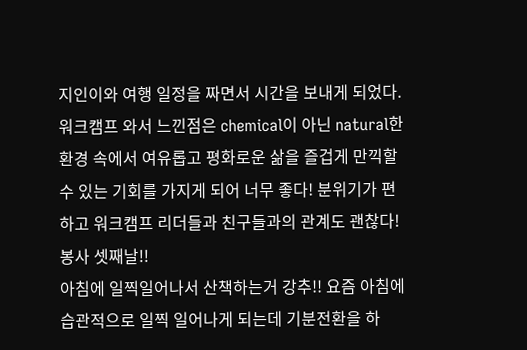지인이와 여행 일정을 짜면서 시간을 보내게 되었다.
워크캠프 와서 느낀점은 chemical이 아닌 natural한 환경 속에서 여유롭고 평화로운 삶을 즐겁게 만끽할 수 있는 기회를 가지게 되어 너무 좋다! 분위기가 편하고 워크캠프 리더들과 친구들과의 관계도 괜찮다!
봉사 셋째날!!
아침에 일찍일어나서 산책하는거 강추!! 요즘 아침에 습관적으로 일찍 일어나게 되는데 기분전환을 하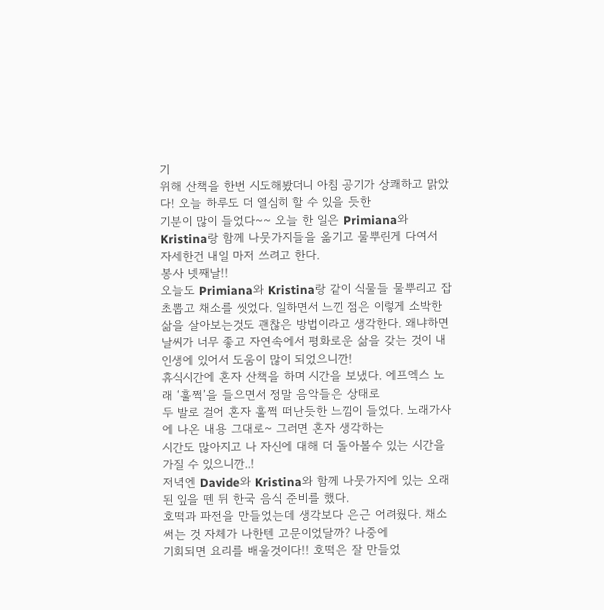기
위해 산책을 한번 시도해봤더니 아침 공기가 상쾌하고 맑았다! 오늘 하루도 더 열심히 할 수 있을 듯한
기분이 많이 들었다~~ 오늘 한 일은 Primiana와 Kristina랑 함께 나뭇가지들을 옮기고 물뿌린게 다여서 자세한건 내일 마저 쓰려고 한다.
봉사 넷째날!!
오늘도 Primiana와 Kristina랑 같이 식물들 물뿌리고 잡초뽑고 채소를 씻었다. 일하면서 느낀 점은 이렇게 소박한 삶을 살아보는것도 괜찮은 방법이라고 생각한다. 왜냐하면 날씨가 너무 좋고 자연속에서 평화로운 삶을 갖는 것이 내 인생에 있어서 도움이 많이 되었으니깐!
휴식시간에 혼자 산책을 하며 시간을 보냈다. 에프엑스 노래 ‘훌쩍’을 들으면서 정말 음악들은 상태로
두 발로 걸어 혼자 훌쩍 떠난듯한 느낌이 들었다. 노래가사에 나온 내용 그대로~ 그러면 혼자 생각하는
시간도 많아지고 나 자신에 대해 더 돌아볼수 있는 시간을 가질 수 있으니깐..!
저녁엔 Davide와 Kristina와 함께 나뭇가지에 있는 오래된 잎을 뗀 뒤 한국 음식 준비를 했다.
호떡과 파전을 만들었는데 생각보다 은근 어려웠다. 채소 써는 것 자체가 나한텐 고문이었달까? 나중에
기회되면 요리를 배울것이다!! 호떡은 잘 만들었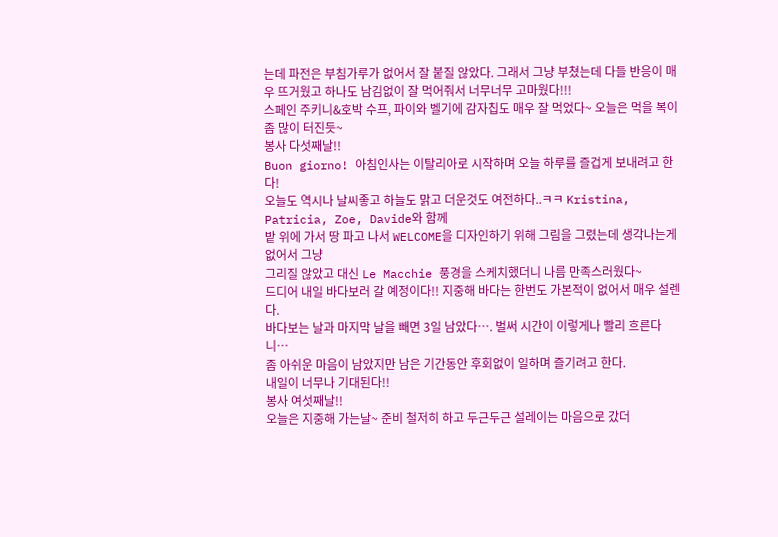는데 파전은 부침가루가 없어서 잘 붙질 않았다. 그래서 그냥 부쳤는데 다들 반응이 매우 뜨거웠고 하나도 남김없이 잘 먹어줘서 너무너무 고마웠다!!!
스페인 주키니&호박 수프, 파이와 벨기에 감자칩도 매우 잘 먹었다~ 오늘은 먹을 복이 좀 많이 터진듯~
봉사 다섯째날!!
Buon giorno! 아침인사는 이탈리아로 시작하며 오늘 하루를 즐겁게 보내려고 한다!
오늘도 역시나 날씨좋고 하늘도 맑고 더운것도 여전하다..ㅋㅋ Kristina, Patricia, Zoe, Davide와 함께
밭 위에 가서 땅 파고 나서 WELCOME을 디자인하기 위해 그림을 그렸는데 생각나는게 없어서 그냥
그리질 않았고 대신 Le Macchie 풍경을 스케치했더니 나름 만족스러웠다~
드디어 내일 바다보러 갈 예정이다!! 지중해 바다는 한번도 가본적이 없어서 매우 설렌다.
바다보는 날과 마지막 날을 빼면 3일 남았다…. 벌써 시간이 이렇게나 빨리 흐른다니…
좀 아쉬운 마음이 남았지만 남은 기간동안 후회없이 일하며 즐기려고 한다.
내일이 너무나 기대된다!!
봉사 여섯째날!!
오늘은 지중해 가는날~ 준비 철저히 하고 두근두근 설레이는 마음으로 갔더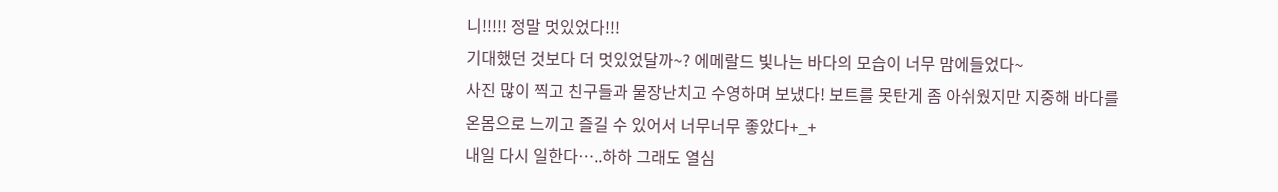니!!!!! 정말 멋있었다!!!
기대했던 것보다 더 멋있었달까~? 에메랄드 빛나는 바다의 모습이 너무 맘에들었다~
사진 많이 찍고 친구들과 물장난치고 수영하며 보냈다! 보트를 못탄게 좀 아쉬웠지만 지중해 바다를
온몸으로 느끼고 즐길 수 있어서 너무너무 좋았다+_+
내일 다시 일한다…..하하 그래도 열심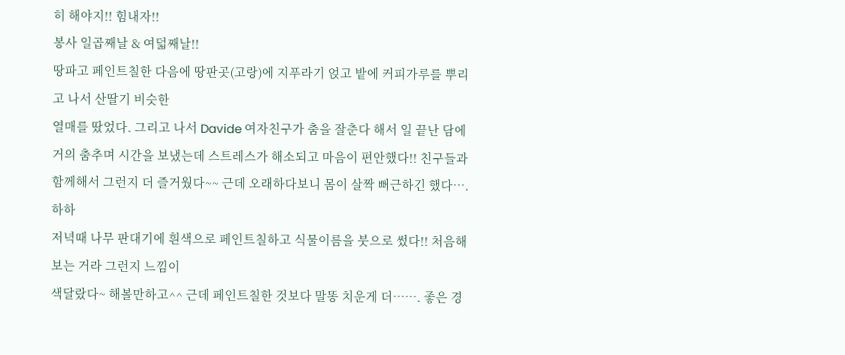히 해야지!! 힘내자!!
봉사 일곱째날 & 여덟째날!!
땅파고 페인트칠한 다음에 땅판곳(고랑)에 지푸라기 얹고 밭에 커피가루를 뿌리고 나서 산딸기 비슷한
열매를 땄었다. 그리고 나서 Davide 여자친구가 춤을 잘춘다 해서 일 끝난 담에 거의 춤추며 시간을 보냈는데 스트레스가 해소되고 마음이 편안했다!! 친구들과 함께해서 그런지 더 즐거웠다~~ 근데 오래하다보니 몸이 살짝 뻐근하긴 했다….하하
저녁때 나무 판대기에 흰색으로 페인트칠하고 식물이름을 붓으로 썼다!! 처음해보는 거라 그런지 느낌이
색달랐다~ 해볼만하고^^ 근데 페인트칠한 것보다 말똥 치운게 더……. 좋은 경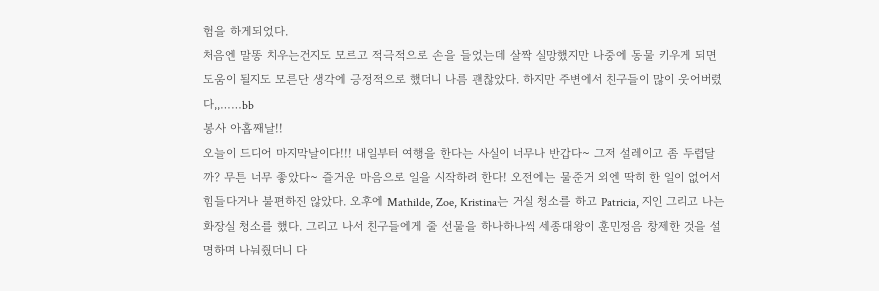험을 하게되었다.
처음엔 말똥 치우는건지도 모르고 적극적으로 손을 들었는데 살짝 실망했지만 나중에 동물 키우게 되면
도움이 될지도 모른단 생각에 긍정적으로 했더니 나름 괜찮았다. 하지만 주변에서 친구들이 많이 웃어버렸다,,……bb
봉사 아홉째날!!
오늘이 드디어 마지막날이다!!! 내일부터 여행을 한다는 사실이 너무나 반갑다~ 그저 설레이고 좀 두렵달까? 무튼 너무 좋았다~ 즐거운 마음으로 일을 시작하려 한다! 오전에는 물준거 외엔 딱히 한 일이 없어서 힘들다거나 불편하진 않았다. 오후에 Mathilde, Zoe, Kristina는 거실 청소를 하고 Patricia, 지인 그리고 나는 화장실 청소를 했다. 그리고 나서 친구들에게 줄 선물을 하나하나씩 세종대왕이 훈민정음 창제한 것을 설명하며 나눠줬더니 다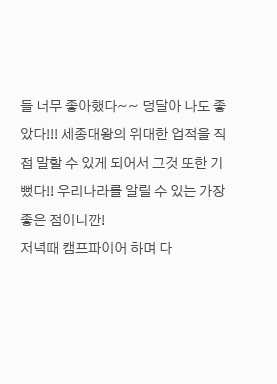들 너무 좋아했다~~ 덩달아 나도 좋았다!!! 세종대왕의 위대한 업적을 직접 말할 수 있게 되어서 그것 또한 기뻤다!! 우리나라를 알릴 수 있는 가장 좋은 점이니깐!
저녁때 캠프파이어 하며 다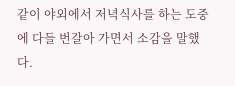같이 야외에서 저녁식사를 하는 도중에 다들 번갈아 가면서 소감을 말했다.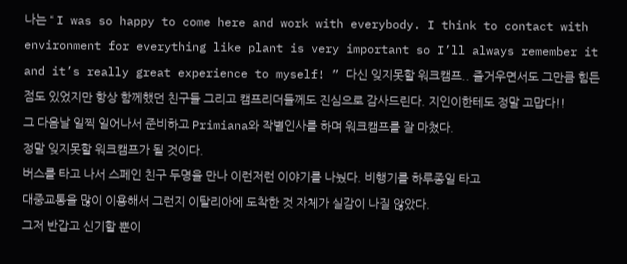나는 “ I was so happy to come here and work with everybody. I think to contact with environment for everything like plant is very important so I’ll always remember it and it’s really great experience to myself! ” 다신 잊지못할 워크캠프.. 즐거우면서도 그만큼 힘든점도 있었지만 항상 함께했던 친구들 그리고 캠프리더들께도 진심으로 감사드린다. 지인이한테도 정말 고맙다!!
그 다음날 일찍 일어나서 준비하고 Primiana와 작별인사를 하며 워크캠프를 잘 마쳤다.
정말 잊지못할 워크캠프가 될 것이다.
버스를 타고 나서 스페인 친구 두명을 만나 이런저런 이야기를 나눴다. 비행기를 하루종일 타고
대중교통을 많이 이용해서 그런지 이탈리아에 도착한 것 자체가 실감이 나질 않았다.
그저 반갑고 신기할 뿐이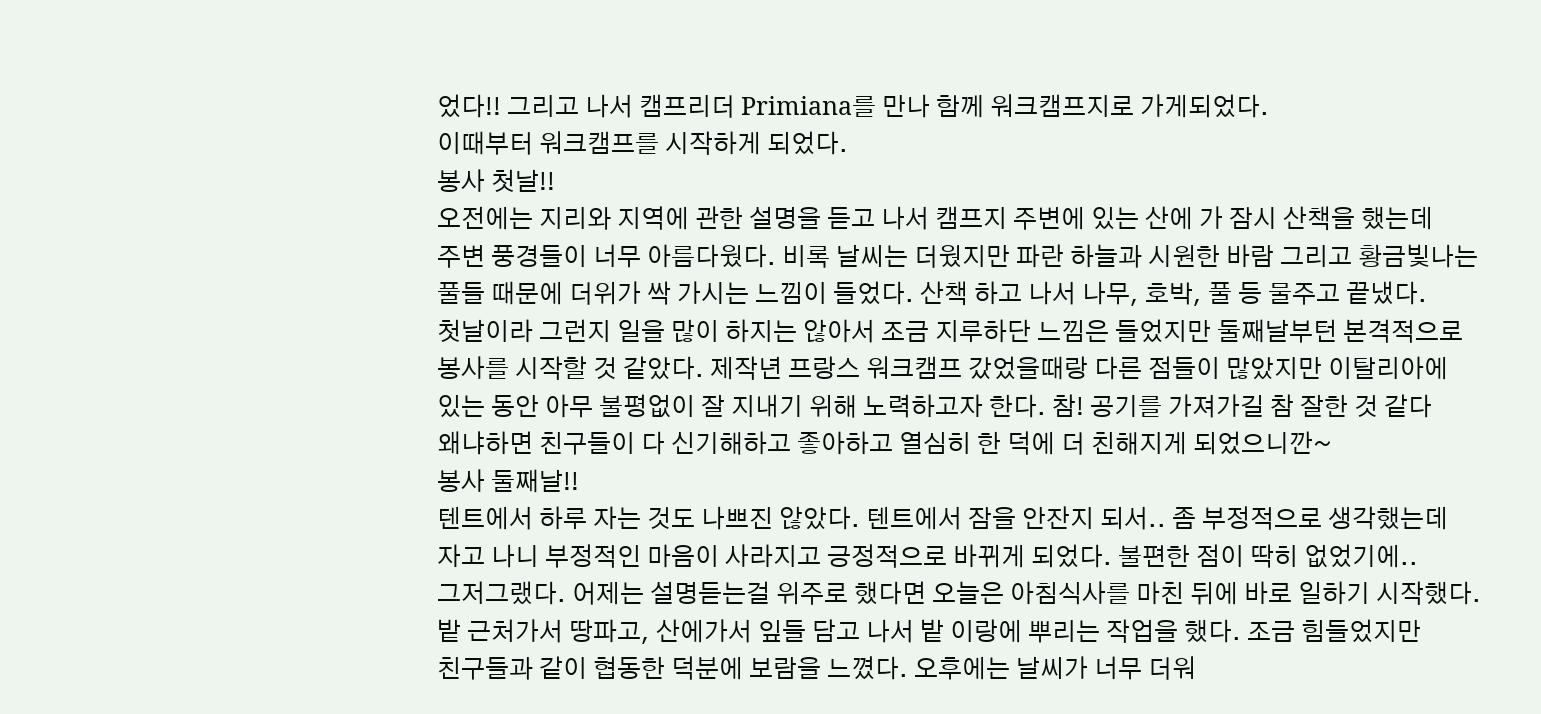었다!! 그리고 나서 캠프리더 Primiana를 만나 함께 워크캠프지로 가게되었다.
이때부터 워크캠프를 시작하게 되었다.
봉사 첫날!!
오전에는 지리와 지역에 관한 설명을 듣고 나서 캠프지 주변에 있는 산에 가 잠시 산책을 했는데
주변 풍경들이 너무 아름다웠다. 비록 날씨는 더웠지만 파란 하늘과 시원한 바람 그리고 황금빛나는
풀들 때문에 더위가 싹 가시는 느낌이 들었다. 산책 하고 나서 나무, 호박, 풀 등 물주고 끝냈다.
첫날이라 그런지 일을 많이 하지는 않아서 조금 지루하단 느낌은 들었지만 둘째날부턴 본격적으로
봉사를 시작할 것 같았다. 제작년 프랑스 워크캠프 갔었을때랑 다른 점들이 많았지만 이탈리아에
있는 동안 아무 불평없이 잘 지내기 위해 노력하고자 한다. 참! 공기를 가져가길 참 잘한 것 같다
왜냐하면 친구들이 다 신기해하고 좋아하고 열심히 한 덕에 더 친해지게 되었으니깐~
봉사 둘째날!!
텐트에서 하루 자는 것도 나쁘진 않았다. 텐트에서 잠을 안잔지 되서.. 좀 부정적으로 생각했는데
자고 나니 부정적인 마음이 사라지고 긍정적으로 바뀌게 되었다. 불편한 점이 딱히 없었기에..
그저그랬다. 어제는 설명듣는걸 위주로 했다면 오늘은 아침식사를 마친 뒤에 바로 일하기 시작했다.
밭 근처가서 땅파고, 산에가서 잎들 담고 나서 밭 이랑에 뿌리는 작업을 했다. 조금 힘들었지만
친구들과 같이 협동한 덕분에 보람을 느꼈다. 오후에는 날씨가 너무 더워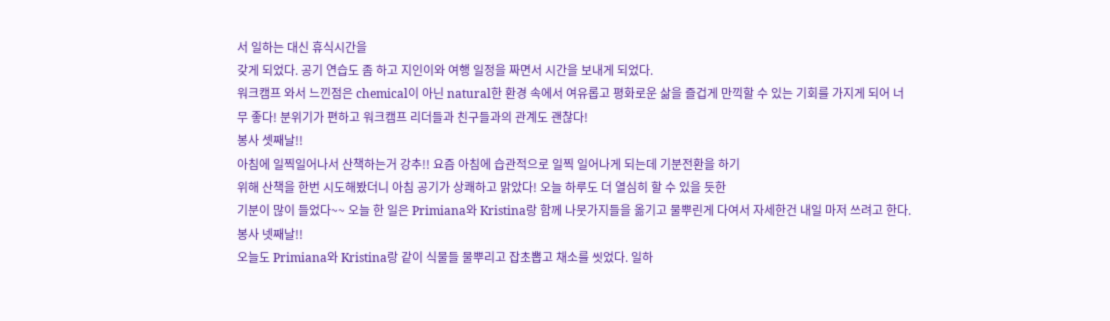서 일하는 대신 휴식시간을
갖게 되었다. 공기 연습도 좀 하고 지인이와 여행 일정을 짜면서 시간을 보내게 되었다.
워크캠프 와서 느낀점은 chemical이 아닌 natural한 환경 속에서 여유롭고 평화로운 삶을 즐겁게 만끽할 수 있는 기회를 가지게 되어 너무 좋다! 분위기가 편하고 워크캠프 리더들과 친구들과의 관계도 괜찮다!
봉사 셋째날!!
아침에 일찍일어나서 산책하는거 강추!! 요즘 아침에 습관적으로 일찍 일어나게 되는데 기분전환을 하기
위해 산책을 한번 시도해봤더니 아침 공기가 상쾌하고 맑았다! 오늘 하루도 더 열심히 할 수 있을 듯한
기분이 많이 들었다~~ 오늘 한 일은 Primiana와 Kristina랑 함께 나뭇가지들을 옮기고 물뿌린게 다여서 자세한건 내일 마저 쓰려고 한다.
봉사 넷째날!!
오늘도 Primiana와 Kristina랑 같이 식물들 물뿌리고 잡초뽑고 채소를 씻었다. 일하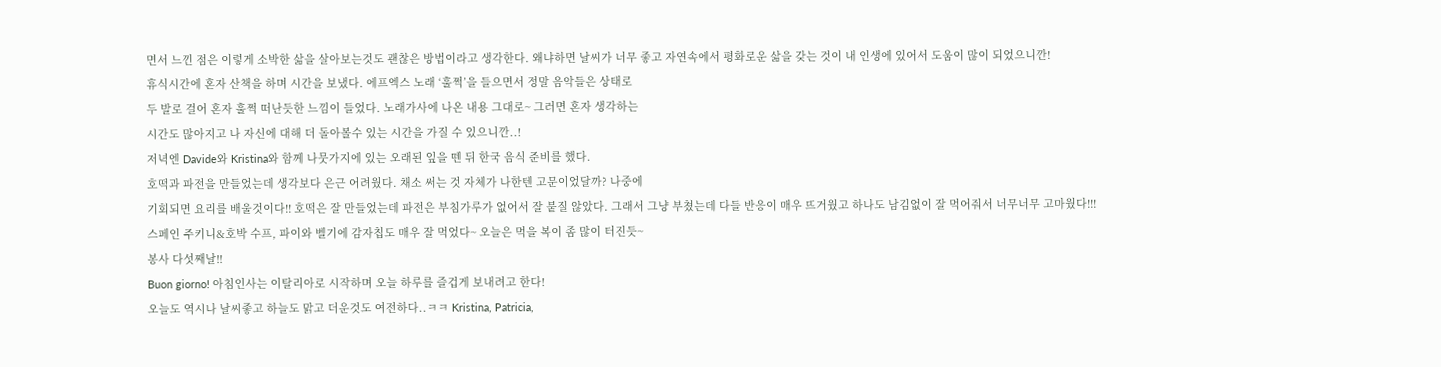면서 느낀 점은 이렇게 소박한 삶을 살아보는것도 괜찮은 방법이라고 생각한다. 왜냐하면 날씨가 너무 좋고 자연속에서 평화로운 삶을 갖는 것이 내 인생에 있어서 도움이 많이 되었으니깐!
휴식시간에 혼자 산책을 하며 시간을 보냈다. 에프엑스 노래 ‘훌쩍’을 들으면서 정말 음악들은 상태로
두 발로 걸어 혼자 훌쩍 떠난듯한 느낌이 들었다. 노래가사에 나온 내용 그대로~ 그러면 혼자 생각하는
시간도 많아지고 나 자신에 대해 더 돌아볼수 있는 시간을 가질 수 있으니깐..!
저녁엔 Davide와 Kristina와 함께 나뭇가지에 있는 오래된 잎을 뗀 뒤 한국 음식 준비를 했다.
호떡과 파전을 만들었는데 생각보다 은근 어려웠다. 채소 써는 것 자체가 나한텐 고문이었달까? 나중에
기회되면 요리를 배울것이다!! 호떡은 잘 만들었는데 파전은 부침가루가 없어서 잘 붙질 않았다. 그래서 그냥 부쳤는데 다들 반응이 매우 뜨거웠고 하나도 남김없이 잘 먹어줘서 너무너무 고마웠다!!!
스페인 주키니&호박 수프, 파이와 벨기에 감자칩도 매우 잘 먹었다~ 오늘은 먹을 복이 좀 많이 터진듯~
봉사 다섯째날!!
Buon giorno! 아침인사는 이탈리아로 시작하며 오늘 하루를 즐겁게 보내려고 한다!
오늘도 역시나 날씨좋고 하늘도 맑고 더운것도 여전하다..ㅋㅋ Kristina, Patricia,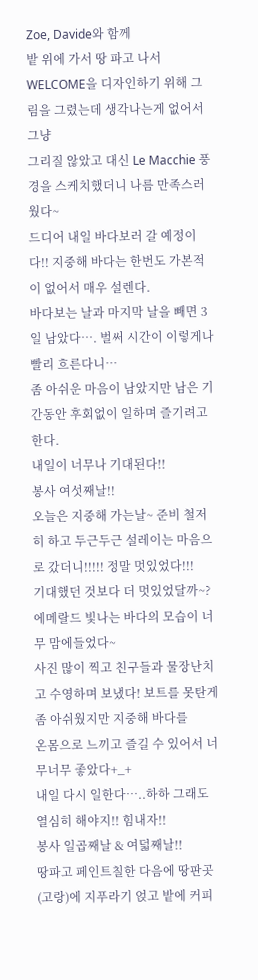Zoe, Davide와 함께
밭 위에 가서 땅 파고 나서 WELCOME을 디자인하기 위해 그림을 그렸는데 생각나는게 없어서 그냥
그리질 않았고 대신 Le Macchie 풍경을 스케치했더니 나름 만족스러웠다~
드디어 내일 바다보러 갈 예정이다!! 지중해 바다는 한번도 가본적이 없어서 매우 설렌다.
바다보는 날과 마지막 날을 빼면 3일 남았다…. 벌써 시간이 이렇게나 빨리 흐른다니…
좀 아쉬운 마음이 남았지만 남은 기간동안 후회없이 일하며 즐기려고 한다.
내일이 너무나 기대된다!!
봉사 여섯째날!!
오늘은 지중해 가는날~ 준비 철저히 하고 두근두근 설레이는 마음으로 갔더니!!!!! 정말 멋있었다!!!
기대했던 것보다 더 멋있었달까~? 에메랄드 빛나는 바다의 모습이 너무 맘에들었다~
사진 많이 찍고 친구들과 물장난치고 수영하며 보냈다! 보트를 못탄게 좀 아쉬웠지만 지중해 바다를
온몸으로 느끼고 즐길 수 있어서 너무너무 좋았다+_+
내일 다시 일한다…..하하 그래도 열심히 해야지!! 힘내자!!
봉사 일곱째날 & 여덟째날!!
땅파고 페인트칠한 다음에 땅판곳(고랑)에 지푸라기 얹고 밭에 커피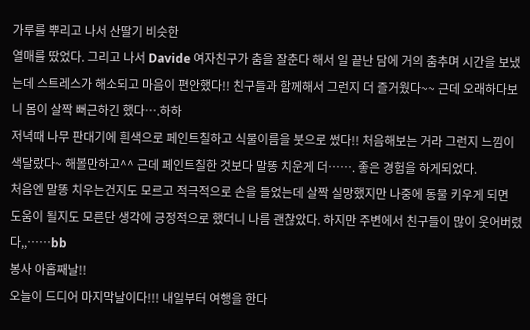가루를 뿌리고 나서 산딸기 비슷한
열매를 땄었다. 그리고 나서 Davide 여자친구가 춤을 잘춘다 해서 일 끝난 담에 거의 춤추며 시간을 보냈는데 스트레스가 해소되고 마음이 편안했다!! 친구들과 함께해서 그런지 더 즐거웠다~~ 근데 오래하다보니 몸이 살짝 뻐근하긴 했다….하하
저녁때 나무 판대기에 흰색으로 페인트칠하고 식물이름을 붓으로 썼다!! 처음해보는 거라 그런지 느낌이
색달랐다~ 해볼만하고^^ 근데 페인트칠한 것보다 말똥 치운게 더……. 좋은 경험을 하게되었다.
처음엔 말똥 치우는건지도 모르고 적극적으로 손을 들었는데 살짝 실망했지만 나중에 동물 키우게 되면
도움이 될지도 모른단 생각에 긍정적으로 했더니 나름 괜찮았다. 하지만 주변에서 친구들이 많이 웃어버렸다,,……bb
봉사 아홉째날!!
오늘이 드디어 마지막날이다!!! 내일부터 여행을 한다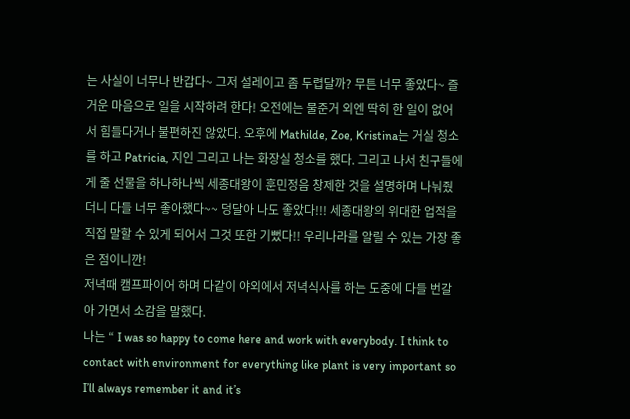는 사실이 너무나 반갑다~ 그저 설레이고 좀 두렵달까? 무튼 너무 좋았다~ 즐거운 마음으로 일을 시작하려 한다! 오전에는 물준거 외엔 딱히 한 일이 없어서 힘들다거나 불편하진 않았다. 오후에 Mathilde, Zoe, Kristina는 거실 청소를 하고 Patricia, 지인 그리고 나는 화장실 청소를 했다. 그리고 나서 친구들에게 줄 선물을 하나하나씩 세종대왕이 훈민정음 창제한 것을 설명하며 나눠줬더니 다들 너무 좋아했다~~ 덩달아 나도 좋았다!!! 세종대왕의 위대한 업적을 직접 말할 수 있게 되어서 그것 또한 기뻤다!! 우리나라를 알릴 수 있는 가장 좋은 점이니깐!
저녁때 캠프파이어 하며 다같이 야외에서 저녁식사를 하는 도중에 다들 번갈아 가면서 소감을 말했다.
나는 “ I was so happy to come here and work with everybody. I think to contact with environment for everything like plant is very important so I’ll always remember it and it’s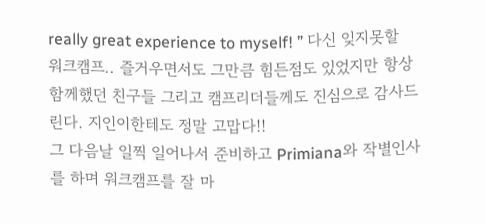really great experience to myself! ” 다신 잊지못할 워크캠프.. 즐거우면서도 그만큼 힘든점도 있었지만 항상 함께했던 친구들 그리고 캠프리더들께도 진심으로 감사드린다. 지인이한테도 정말 고맙다!!
그 다음날 일찍 일어나서 준비하고 Primiana와 작별인사를 하며 워크캠프를 잘 마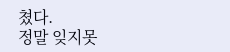쳤다.
정말 잊지못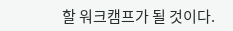할 워크캠프가 될 것이다.